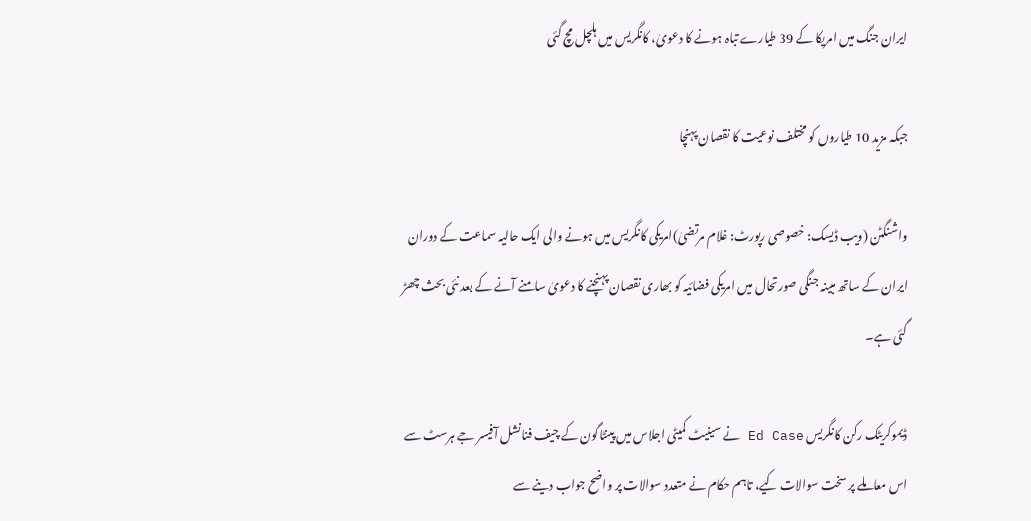ایران جنگ میں امریکا کے 39 طیارے تباہ ہونے کا دعویٰ، کانگریس میں ہلچل مچ گئی

جبکہ مزید 10 طیاروں کو مختلف نوعیت کا نقصان پہنچا

واشنگٹن (ویب ڈیسک: خصوصی رپورٹ: غلام مرتضیٰ)امریکی کانگریس میں ہونے والی ایک حالیہ سماعت کے دوران ایران کے ساتھ مبینہ جنگی صورتحال میں امریکی فضائیہ کو بھاری نقصان پہنچنے کا دعویٰ سامنے آنے کے بعد نئی بحث چھڑ گئی ہے۔

ڈیموکریٹک رکن کانگریس Ed Case نے سینیٹ کمیٹی اجلاس میں پینٹاگون کے چیف فنانشل آفیسر جے ہرسٹ سے اس معاملے پر سخت سوالات کیے، تاہم حکام نے متعدد سوالات پر واضح جواب دینے سے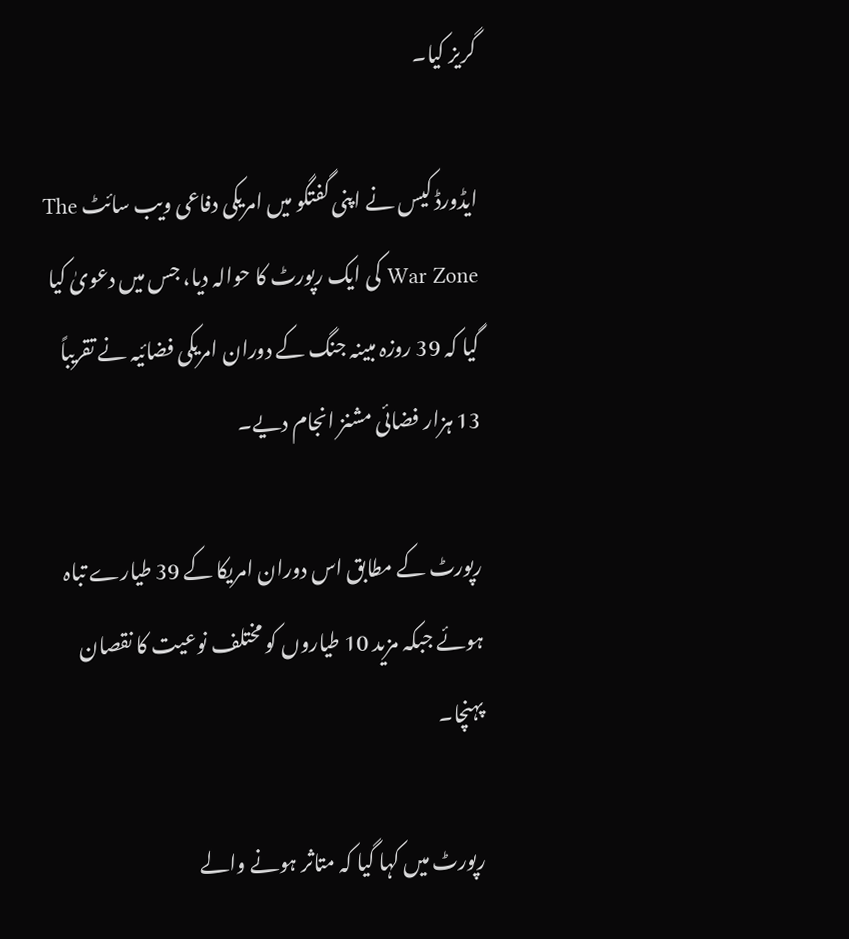گریز کیا۔

ایڈورڈ کیس نے اپنی گفتگو میں امریکی دفاعی ویب سائٹ The War Zone کی ایک رپورٹ کا حوالہ دیا، جس میں دعویٰ کیا گیا کہ 39 روزہ مبینہ جنگ کے دوران امریکی فضائیہ نے تقریباً 13 ہزار فضائی مشنز انجام دیے۔

رپورٹ کے مطابق اس دوران امریکا کے 39 طیارے تباہ ہوئے جبکہ مزید 10 طیاروں کو مختلف نوعیت کا نقصان پہنچا۔

رپورٹ میں کہا گیا کہ متاثر ہونے والے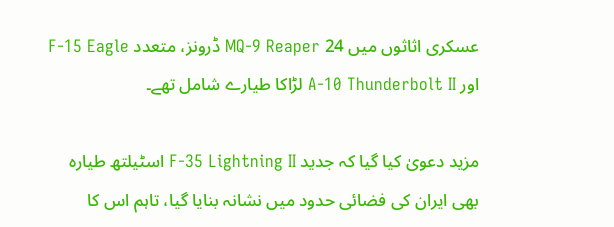عسکری اثاثوں میں 24 MQ-9 Reaper ڈرونز، متعدد F-15 Eagle اور A-10 Thunderbolt II لڑاکا طیارے شامل تھے۔

مزید دعویٰ کیا گیا کہ جدید F-35 Lightning II اسٹیلتھ طیارہ بھی ایران کی فضائی حدود میں نشانہ بنایا گیا، تاہم اس کا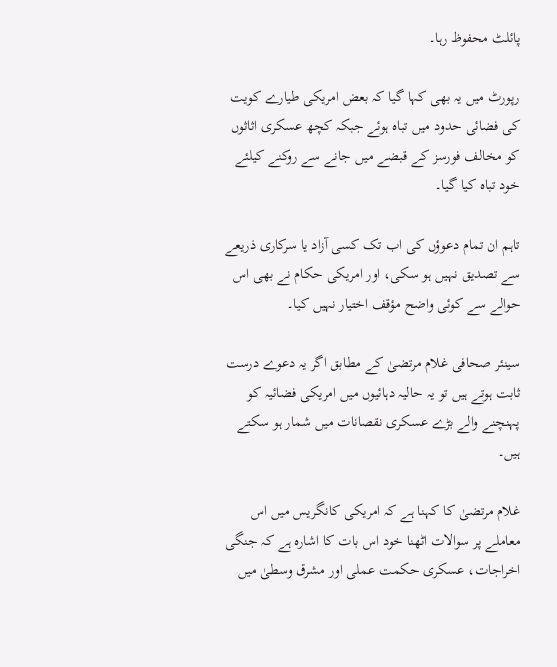پائلٹ محفوظ رہا۔

رپورٹ میں یہ بھی کہا گیا کہ بعض امریکی طیارے کویت کی فضائی حدود میں تباہ ہوئے جبکہ کچھ عسکری اثاثوں کو مخالف فورسز کے قبضے میں جانے سے روکنے کیلئے خود تباہ کیا گیا۔

تاہم ان تمام دعوؤں کی اب تک کسی آزاد یا سرکاری ذریعے سے تصدیق نہیں ہو سکی، اور امریکی حکام نے بھی اس حوالے سے کوئی واضح مؤقف اختیار نہیں کیا۔

سینئر صحافی غلام مرتضیٰ کے مطابق اگر یہ دعوے درست ثابت ہوتے ہیں تو یہ حالیہ دہائیوں میں امریکی فضائیہ کو پہنچنے والے بڑے عسکری نقصانات میں شمار ہو سکتے ہیں۔

غلام مرتضیٰ کا کہنا ہے کہ امریکی کانگریس میں اس معاملے پر سوالات اٹھنا خود اس بات کا اشارہ ہے کہ جنگی اخراجات، عسکری حکمت عملی اور مشرق وسطیٰ میں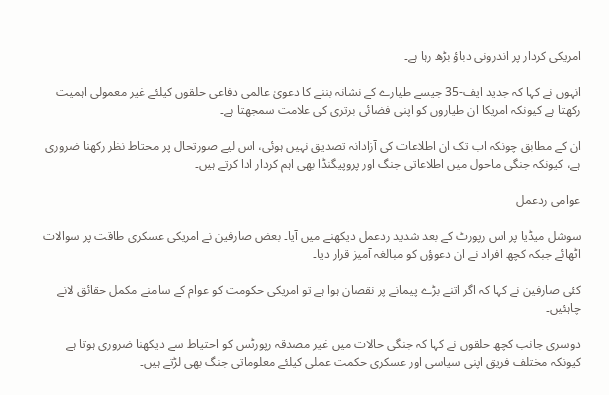امریکی کردار پر اندرونی دباؤ بڑھ رہا ہے۔

انہوں نے کہا کہ جدید ایف-35 جیسے طیارے کے نشانہ بننے کا دعویٰ عالمی دفاعی حلقوں کیلئے غیر معمولی اہمیت رکھتا ہے کیونکہ امریکا ان طیاروں کو اپنی فضائی برتری کی علامت سمجھتا ہے۔

ان کے مطابق چونکہ اب تک ان اطلاعات کی آزادانہ تصدیق نہیں ہوئی، اس لیے صورتحال پر محتاط نظر رکھنا ضروری ہے، کیونکہ جنگی ماحول میں اطلاعاتی جنگ اور پروپیگنڈا بھی اہم کردار ادا کرتے ہیں۔

عوامی ردعمل

سوشل میڈیا پر اس رپورٹ کے بعد شدید ردعمل دیکھنے میں آیا۔ بعض صارفین نے امریکی عسکری طاقت پر سوالات اٹھائے جبکہ کچھ افراد نے ان دعوؤں کو مبالغہ آمیز قرار دیا۔

کئی صارفین نے کہا کہ اگر اتنے بڑے پیمانے پر نقصان ہوا ہے تو امریکی حکومت کو عوام کے سامنے مکمل حقائق لانے چاہئیں۔

دوسری جانب کچھ حلقوں نے کہا کہ جنگی حالات میں غیر مصدقہ رپورٹس کو احتیاط سے دیکھنا ضروری ہوتا ہے کیونکہ مختلف فریق اپنی سیاسی اور عسکری حکمت عملی کیلئے معلوماتی جنگ بھی لڑتے ہیں۔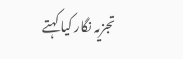تجزیہ نگار کیا کہتے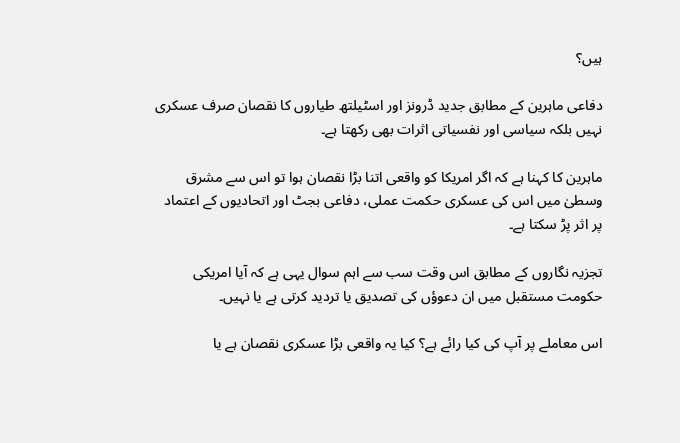ہیں؟

دفاعی ماہرین کے مطابق جدید ڈرونز اور اسٹیلتھ طیاروں کا نقصان صرف عسکری نہیں بلکہ سیاسی اور نفسیاتی اثرات بھی رکھتا ہے۔

ماہرین کا کہنا ہے کہ اگر امریکا کو واقعی اتنا بڑا نقصان ہوا تو اس سے مشرق وسطیٰ میں اس کی عسکری حکمت عملی، دفاعی بجٹ اور اتحادیوں کے اعتماد پر اثر پڑ سکتا ہے۔

تجزیہ نگاروں کے مطابق اس وقت سب سے اہم سوال یہی ہے کہ آیا امریکی حکومت مستقبل میں ان دعوؤں کی تصدیق یا تردید کرتی ہے یا نہیں۔

اس معاملے پر آپ کی کیا رائے ہے؟ کیا یہ واقعی بڑا عسکری نقصان ہے یا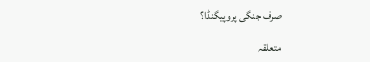صرف جنگی پروپیگنڈا؟

متعلقہ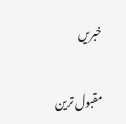خبریں

مقبول ترین